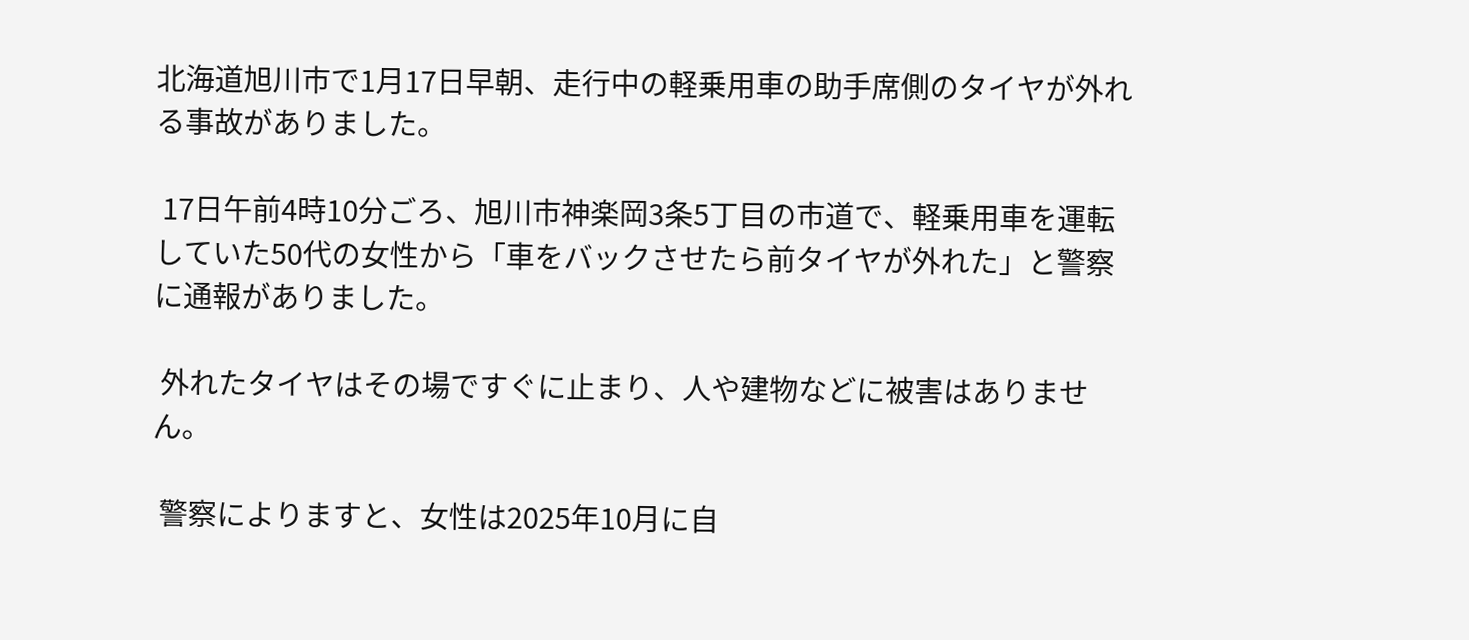北海道旭川市で1月17日早朝、走行中の軽乗用車の助手席側のタイヤが外れる事故がありました。

 17日午前4時10分ごろ、旭川市神楽岡3条5丁目の市道で、軽乗用車を運転していた50代の女性から「車をバックさせたら前タイヤが外れた」と警察に通報がありました。

 外れたタイヤはその場ですぐに止まり、人や建物などに被害はありません。

 警察によりますと、女性は2025年10月に自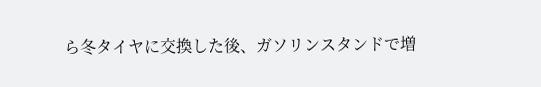ら冬タイヤに交換した後、ガソリンスタンドで増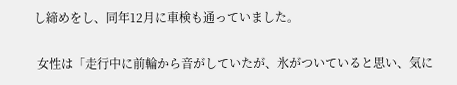し締めをし、同年12月に車検も通っていました。

 女性は「走行中に前輪から音がしていたが、氷がついていると思い、気に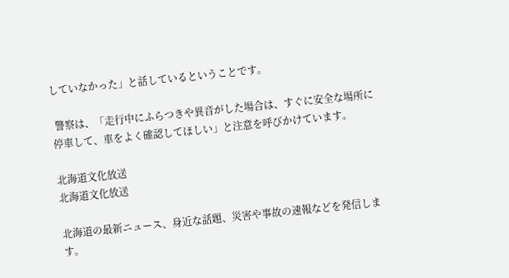していなかった」と話しているということです。

 警察は、「走行中にふらつきや異音がした場合は、すぐに安全な場所に停車して、車をよく確認してほしい」と注意を呼びかけています。

北海道文化放送
北海道文化放送

北海道の最新ニュース、身近な話題、災害や事故の速報などを発信します。